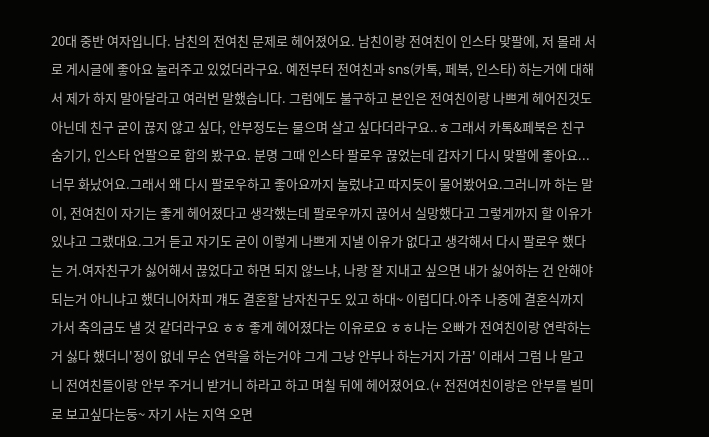20대 중반 여자입니다. 남친의 전여친 문제로 헤어졌어요. 남친이랑 전여친이 인스타 맞팔에, 저 몰래 서로 게시글에 좋아요 눌러주고 있었더라구요. 예전부터 전여친과 sns(카톡, 페북, 인스타) 하는거에 대해서 제가 하지 말아달라고 여러번 말했습니다. 그럼에도 불구하고 본인은 전여친이랑 나쁘게 헤어진것도 아닌데 친구 굳이 끊지 않고 싶다, 안부정도는 물으며 살고 싶다더라구요..ㅎ그래서 카톡&페북은 친구 숨기기, 인스타 언팔으로 합의 봤구요. 분명 그때 인스타 팔로우 끊었는데 갑자기 다시 맞팔에 좋아요... 너무 화났어요.그래서 왜 다시 팔로우하고 좋아요까지 눌렀냐고 따지듯이 물어봤어요.그러니까 하는 말이, 전여친이 자기는 좋게 헤어졌다고 생각했는데 팔로우까지 끊어서 실망했다고 그렇게까지 할 이유가 있냐고 그랬대요.그거 듣고 자기도 굳이 이렇게 나쁘게 지낼 이유가 없다고 생각해서 다시 팔로우 했다는 거.여자친구가 싫어해서 끊었다고 하면 되지 않느냐, 나랑 잘 지내고 싶으면 내가 싫어하는 건 안해야되는거 아니냐고 했더니어차피 걔도 결혼할 남자친구도 있고 하대~ 이럽디다.아주 나중에 결혼식까지 가서 축의금도 낼 것 같더라구요 ㅎㅎ 좋게 헤어졌다는 이유로요 ㅎㅎ나는 오빠가 전여친이랑 연락하는거 싫다 했더니'정이 없네 무슨 연락을 하는거야 그게 그냥 안부나 하는거지 가끔' 이래서 그럼 나 말고 니 전여친들이랑 안부 주거니 받거니 하라고 하고 며칠 뒤에 헤어졌어요.(+ 전전여친이랑은 안부를 빌미로 보고싶다는둥~ 자기 사는 지역 오면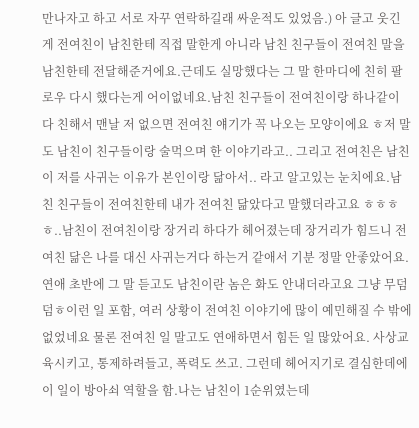만나자고 하고 서로 자꾸 연락하길래 싸운적도 있었음.) 아 글고 웃긴게 전여친이 남친한테 직접 말한게 아니라 남친 친구들이 전여친 말을 남친한테 전달해준거에요.근데도 실망했다는 그 말 한마디에 친히 팔로우 다시 했다는게 어이없네요.남친 친구들이 전여친이랑 하나같이 다 친해서 맨날 저 없으면 전여친 얘기가 꼭 나오는 모양이에요 ㅎ저 말도 남친이 친구들이랑 술먹으며 한 이야기라고.. 그리고 전여친은 남친이 저를 사귀는 이유가 본인이랑 닮아서.. 라고 알고있는 눈치에요.남친 친구들이 전여친한테 내가 전여친 닮았다고 말했더라고요 ㅎㅎㅎㅎ..남친이 전여친이랑 장거리 하다가 헤어졌는데 장거리가 힘드니 전여친 닮은 나를 대신 사귀는거다 하는거 같애서 기분 정말 안좋았어요. 연애 초반에 그 말 듣고도 남친이란 놈은 화도 안내더라고요 그냥 무덤덤ㅎ이런 일 포함, 여러 상황이 전여친 이야기에 많이 예민해질 수 밖에 없었네요 물론 전여친 일 말고도 연애하면서 힘든 일 많았어요. 사상교육시키고, 통제하려들고, 폭력도 쓰고. 그런데 헤어지기로 결심한데에 이 일이 방아쇠 역할을 함.나는 남친이 1순위였는데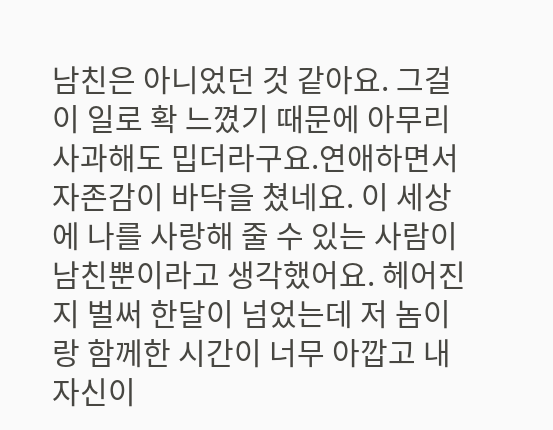남친은 아니었던 것 같아요. 그걸 이 일로 확 느꼈기 때문에 아무리 사과해도 밉더라구요.연애하면서 자존감이 바닥을 쳤네요. 이 세상에 나를 사랑해 줄 수 있는 사람이 남친뿐이라고 생각했어요. 헤어진지 벌써 한달이 넘었는데 저 놈이랑 함께한 시간이 너무 아깝고 내 자신이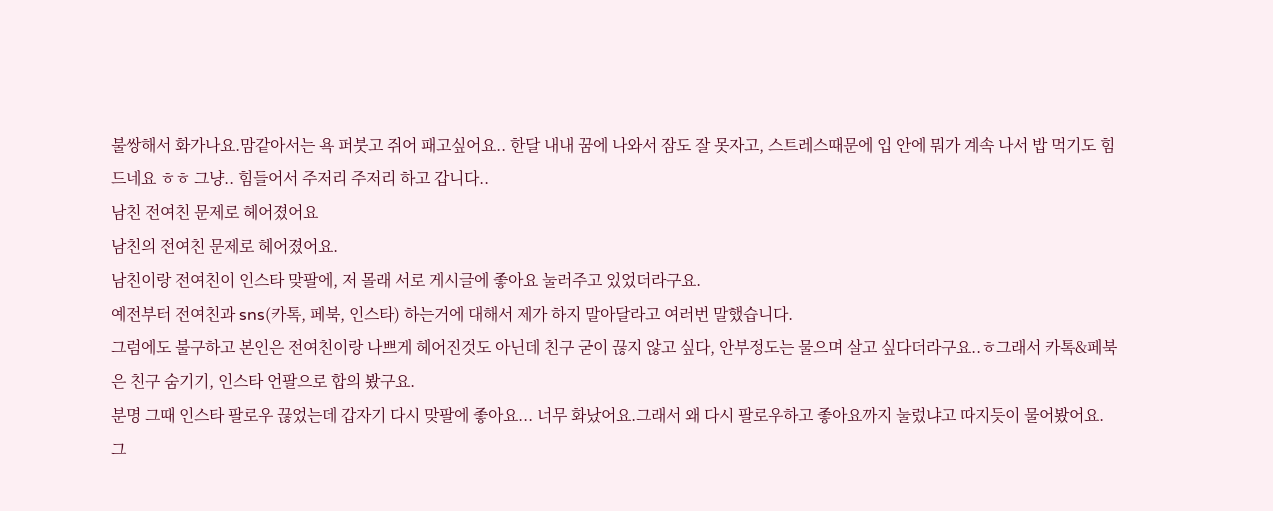불쌍해서 화가나요.맘같아서는 욕 퍼붓고 쥐어 패고싶어요.. 한달 내내 꿈에 나와서 잠도 잘 못자고, 스트레스때문에 입 안에 뭐가 계속 나서 밥 먹기도 힘드네요 ㅎㅎ 그냥.. 힘들어서 주저리 주저리 하고 갑니다..
남친 전여친 문제로 헤어졌어요
남친의 전여친 문제로 헤어졌어요.
남친이랑 전여친이 인스타 맞팔에, 저 몰래 서로 게시글에 좋아요 눌러주고 있었더라구요.
예전부터 전여친과 sns(카톡, 페북, 인스타) 하는거에 대해서 제가 하지 말아달라고 여러번 말했습니다.
그럼에도 불구하고 본인은 전여친이랑 나쁘게 헤어진것도 아닌데 친구 굳이 끊지 않고 싶다, 안부정도는 물으며 살고 싶다더라구요..ㅎ그래서 카톡&페북은 친구 숨기기, 인스타 언팔으로 합의 봤구요.
분명 그때 인스타 팔로우 끊었는데 갑자기 다시 맞팔에 좋아요... 너무 화났어요.그래서 왜 다시 팔로우하고 좋아요까지 눌렀냐고 따지듯이 물어봤어요.그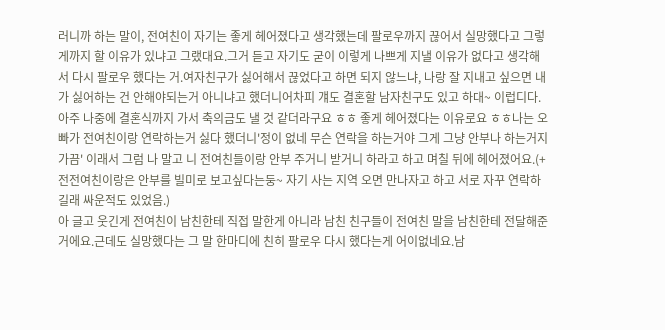러니까 하는 말이, 전여친이 자기는 좋게 헤어졌다고 생각했는데 팔로우까지 끊어서 실망했다고 그렇게까지 할 이유가 있냐고 그랬대요.그거 듣고 자기도 굳이 이렇게 나쁘게 지낼 이유가 없다고 생각해서 다시 팔로우 했다는 거.여자친구가 싫어해서 끊었다고 하면 되지 않느냐, 나랑 잘 지내고 싶으면 내가 싫어하는 건 안해야되는거 아니냐고 했더니어차피 걔도 결혼할 남자친구도 있고 하대~ 이럽디다.아주 나중에 결혼식까지 가서 축의금도 낼 것 같더라구요 ㅎㅎ 좋게 헤어졌다는 이유로요 ㅎㅎ나는 오빠가 전여친이랑 연락하는거 싫다 했더니'정이 없네 무슨 연락을 하는거야 그게 그냥 안부나 하는거지 가끔' 이래서 그럼 나 말고 니 전여친들이랑 안부 주거니 받거니 하라고 하고 며칠 뒤에 헤어졌어요.(+ 전전여친이랑은 안부를 빌미로 보고싶다는둥~ 자기 사는 지역 오면 만나자고 하고 서로 자꾸 연락하길래 싸운적도 있었음.)
아 글고 웃긴게 전여친이 남친한테 직접 말한게 아니라 남친 친구들이 전여친 말을 남친한테 전달해준거에요.근데도 실망했다는 그 말 한마디에 친히 팔로우 다시 했다는게 어이없네요.남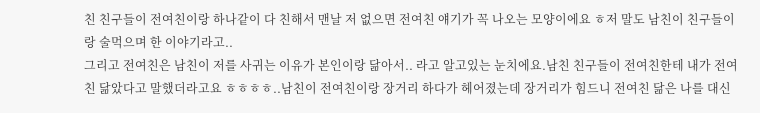친 친구들이 전여친이랑 하나같이 다 친해서 맨날 저 없으면 전여친 얘기가 꼭 나오는 모양이에요 ㅎ저 말도 남친이 친구들이랑 술먹으며 한 이야기라고..
그리고 전여친은 남친이 저를 사귀는 이유가 본인이랑 닮아서.. 라고 알고있는 눈치에요.남친 친구들이 전여친한테 내가 전여친 닮았다고 말했더라고요 ㅎㅎㅎㅎ..남친이 전여친이랑 장거리 하다가 헤어졌는데 장거리가 힘드니 전여친 닮은 나를 대신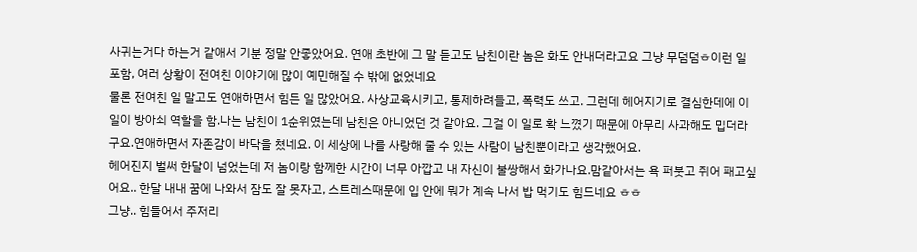사귀는거다 하는거 같애서 기분 정말 안좋았어요. 연애 초반에 그 말 듣고도 남친이란 놈은 화도 안내더라고요 그냥 무덤덤ㅎ이런 일 포함, 여러 상황이 전여친 이야기에 많이 예민해질 수 밖에 없었네요
물론 전여친 일 말고도 연애하면서 힘든 일 많았어요. 사상교육시키고, 통제하려들고, 폭력도 쓰고. 그런데 헤어지기로 결심한데에 이 일이 방아쇠 역할을 함.나는 남친이 1순위였는데 남친은 아니었던 것 같아요. 그걸 이 일로 확 느꼈기 때문에 아무리 사과해도 밉더라구요.연애하면서 자존감이 바닥을 쳤네요. 이 세상에 나를 사랑해 줄 수 있는 사람이 남친뿐이라고 생각했어요.
헤어진지 벌써 한달이 넘었는데 저 놈이랑 함께한 시간이 너무 아깝고 내 자신이 불쌍해서 화가나요.맘같아서는 욕 퍼붓고 쥐어 패고싶어요.. 한달 내내 꿈에 나와서 잠도 잘 못자고, 스트레스때문에 입 안에 뭐가 계속 나서 밥 먹기도 힘드네요 ㅎㅎ
그냥.. 힘들어서 주저리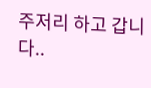주저리 하고 갑니다..